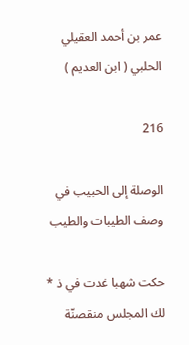عمر بن أحمد العقيلي الحلبي ( ابن العديم )

216

الوصلة إلى الحبيب في وصف الطيبات والطيب

حكت شهبا غدت في ذ * لك المجلس منقصنّة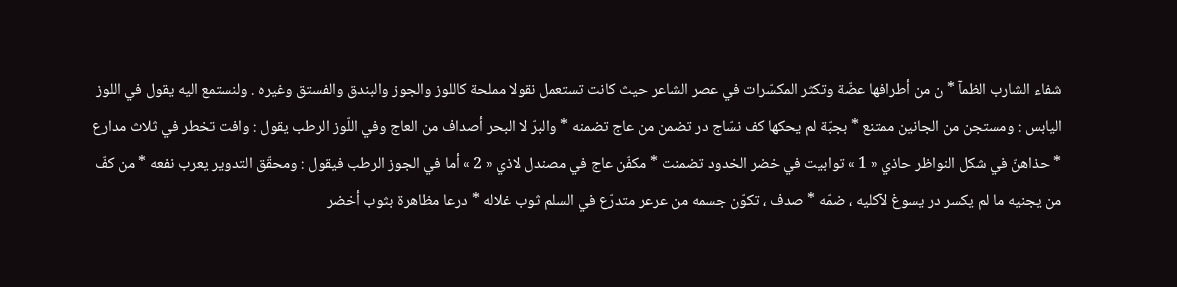شفاء الشارب الظمآ * ن من أطرافها عضّة وتكثر المكسّرات في عصر الشاعر حيث كانت تستعمل نقولا مملحة كاللوز والجوز والبندق والفستق وغيره . ولنستمع اليه يقول في اللوز اليابس : ومستجن من الجانين ممتنع * بجبّة لم يحكها كف نسّاج در تضمن من عاج تضمنه * والبرّ لا البحر أصداف من العاج وفي اللّوز الرطب يقول : وافت تخطر في ثلاث مدارع * حذاهنّ في شكل النواظر حاذي « 1 » توابيت في خضر الخدود تضمنت * مكفّن عاج في مصندل لاذي « 2 » أما في الجوز الرطب فيقول : ومحقّق التدوير يعرب نفعه * من كفّ من يجنيه ما لم يكسر در يسوغ لآكليه ، ضمّه * صدف ، تكوّن جسمه من عرعر متدرّع في السلم ثوب غلاله * درعا مظاهرة بثوب أخضر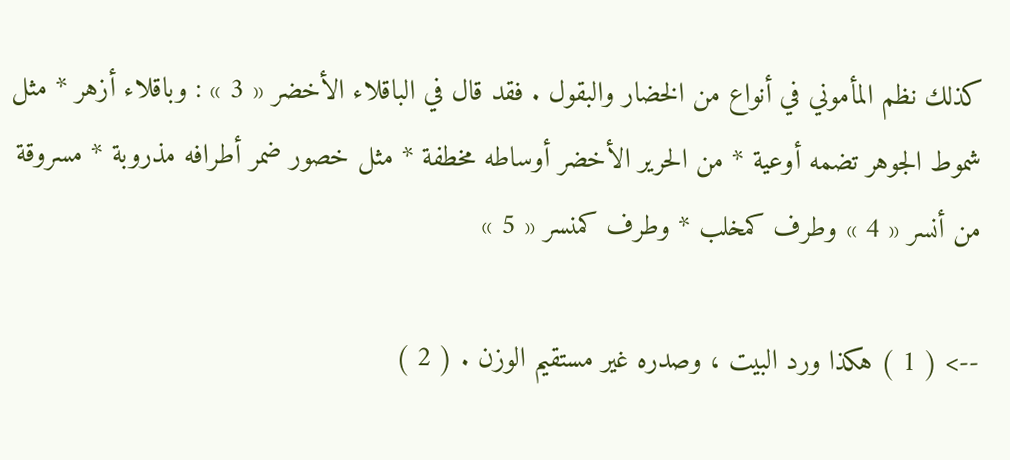كذلك نظم المأموني في أنواع من الخضار والبقول . فقد قال في الباقلاء الأخضر « 3 » : وباقلاء أزهر * مثل شموط الجوهر تضمه أوعية * من الحرير الأخضر أوساطه مخطفة * مثل خصور ضمر أطرافه مذروبة * مسروقة من أنسر « 4 » وطرف كمخلب * وطرف كمنسر « 5 »

--> ( 1 ) هكذا ورد البيت ، وصدره غير مستقيم الوزن . ( 2 )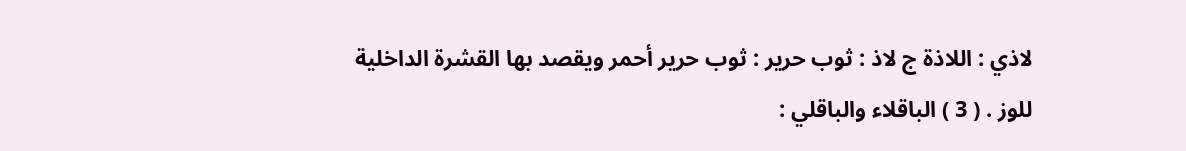لاذي : اللاذة ج لاذ : ثوب حرير : ثوب حرير أحمر ويقصد بها القشرة الداخلية للوز . ( 3 ) الباقلاء والباقلي :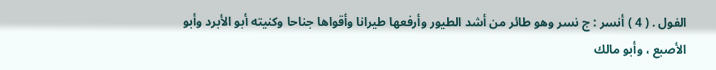الفول . ( 4 ) أنسر : ج نسر وهو طائر من أشد الطيور وأرفعها طيرانا وأقواها جناحا وكنيته أبو الأبرد وأبو الأصبع ، وأبو مالك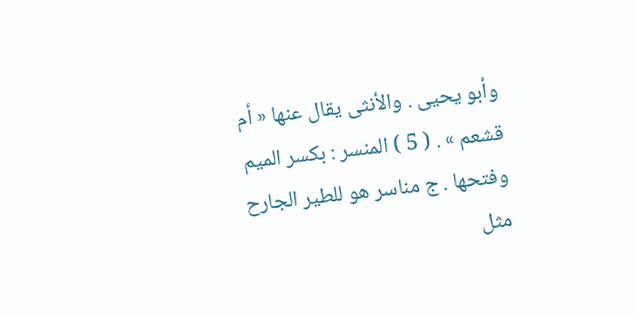وأبو يحيى . والأنثى يقال عنها « أم قشعم » . ( 5 ) المنسر : بكسر الميم وفتحها . ج مناسر هو للطير الجارح مثل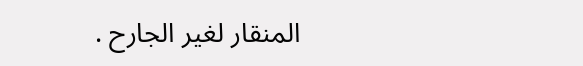المنقار لغير الجارح .